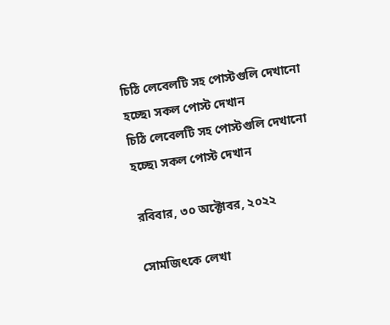চিঠি লেবেলটি সহ পোস্টগুলি দেখানো হচ্ছে৷ সকল পোস্ট দেখান
চিঠি লেবেলটি সহ পোস্টগুলি দেখানো হচ্ছে৷ সকল পোস্ট দেখান

রবিবার, ৩০ অক্টোবর, ২০২২

সোমজিৎকে লেখা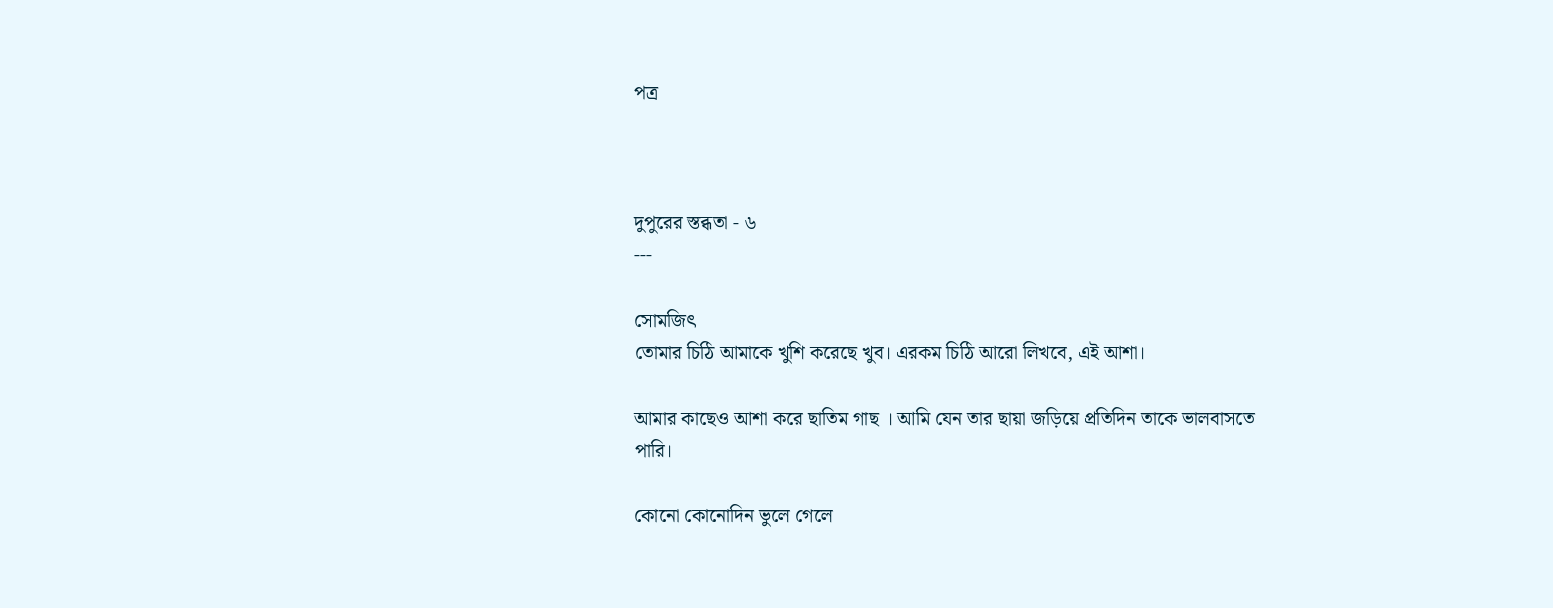পত্র



দুপুরের স্তব্ধতা - ৬
---

সোমজিৎ
তোমার চিঠি আমাকে খুশি করেছে খুব। এরকম চিঠি আরো লিখবে, এই আশা।

আমার কাছেও আশা করে ছাতিম গাছ । আমি যেন তার ছায়া জড়িয়ে প্রতিদিন তাকে ভালবাসতে পারি।

কোনো কোনোদিন ভুলে গেলে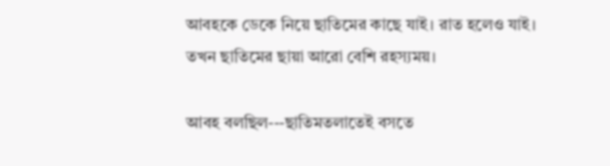আবহকে ডেকে নিয়ে ছাতিমের কাছে যাই। রাত হলেও যাই।
তখন ছাতিমের ছায়া আরো বেশি রহস্যময়।

আবহ বলছিল---ছাতিমতলাতেই বসতে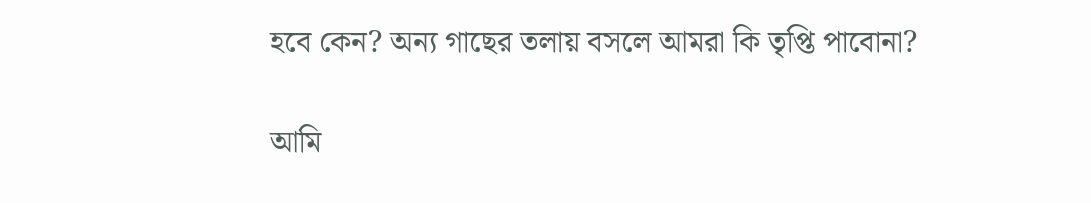হবে কেন? অন্য গাছের তলায় বসলে আমরা কি তৃপ্তি পাবোনা?

আমি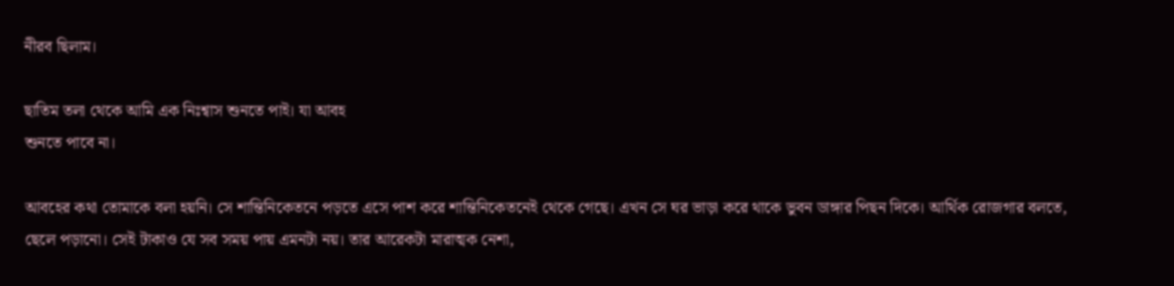নীরব ছিলাম।

ছাতিম তলা থেকে আমি এক নিঃশ্বাস শুনতে পাই। যা আবহ
শুনতে পাবে না।

আবহের কথা তোমাকে বলা হয়নি। সে শান্তিনিকেতনে পড়তে এসে পাশ করে শান্তিনিকেতনেই থেকে গেছে। এখন সে ঘর ভাড়া করে থাকে ভুবন ডাঙ্গার পিছন দিকে। আর্থিক রোজগার বলতে,
ছেলে পড়ানো। সেই টাকাও যে সব সময় পায় এমনটা নয়। তার আরেকটা মারাত্মক নেশা,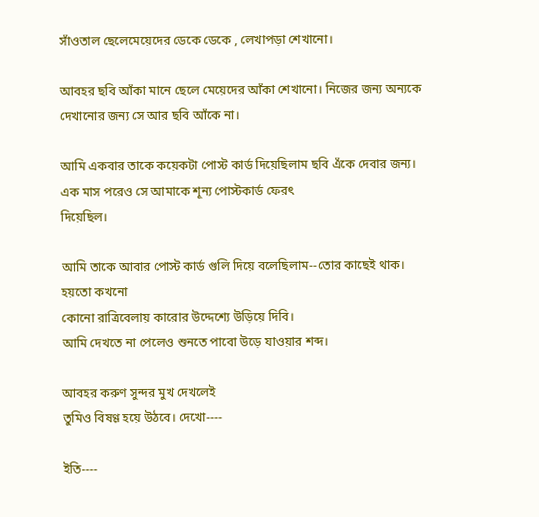সাঁওতাল ছেলেমেয়েদের ডেকে ডেকে , লেখাপড়া শেখানো।

আবহর ছবি আঁকা মানে ছেলে মেয়েদের আঁকা শেখানো। নিজের জন্য অন্যকে দেখানোর জন্য সে আর ছবি আঁকে না।

আমি একবার তাকে কয়েকটা পোস্ট কার্ড দিয়েছিলাম ছবি এঁকে দেবার জন্য। এক মাস পরেও সে আমাকে শূন্য পোস্টকার্ড ফেরৎ
দিয়েছিল।

আমি তাকে আবার পোস্ট কার্ড গুলি দিয়ে বলেছিলাম--তোর কাছেই থাক। হয়তো কখনো
কোনো রাত্রিবেলায় কারোর উদ্দেশ্যে উড়িয়ে দিবি।
আমি দেখতে না পেলেও শুনতে পাবো উড়ে যাওয়ার শব্দ।

আবহর করুণ সুন্দর মুখ দেখলেই
তুমিও বিষণ্ণ হয়ে উঠবে। দেখো----

ইতি----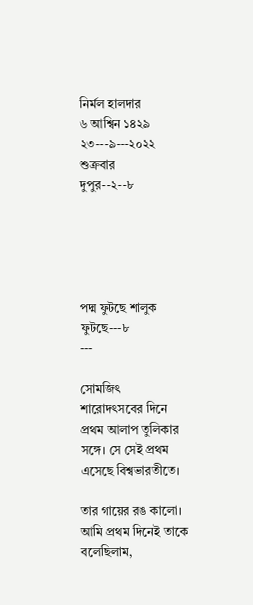নির্মল হালদার
৬ আশ্বিন ১৪২৯
২৩---৯---২০২২
শুক্রবার
দুপুর--২--৮





পদ্ম ফুটছে শালুক ফুটছে---৮
---

সোমজিৎ
শারোদৎসবের দিনে প্রথম আলাপ তুলিকার সঙ্গে। সে সেই প্রথম এসেছে বিশ্বভারতীতে।

তার গায়ের রঙ কালো। আমি প্রথম দিনেই তাকে বলেছিলাম,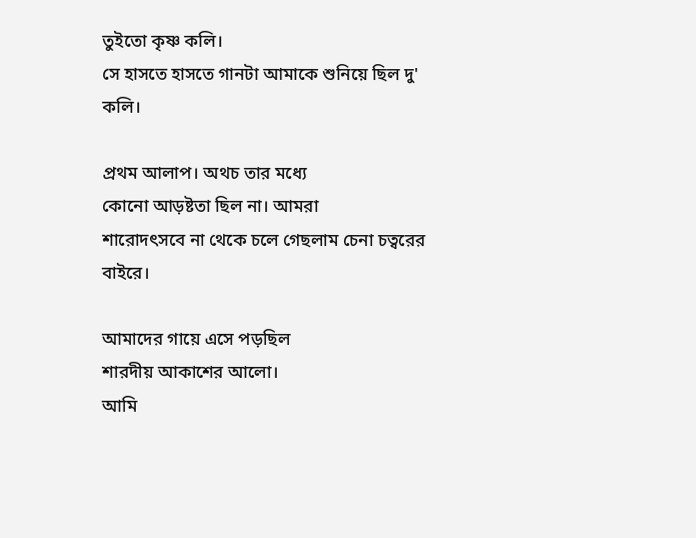তুইতো কৃষ্ণ কলি।
সে হাসতে হাসতে গানটা আমাকে শুনিয়ে ছিল দু' কলি।

প্রথম আলাপ। অথচ তার মধ্যে
কোনো আড়ষ্টতা ছিল না। আমরা
শারোদৎসবে না থেকে চলে গেছলাম চেনা চত্বরের বাইরে।

আমাদের গায়ে এসে পড়ছিল
শারদীয় আকাশের আলো।
আমি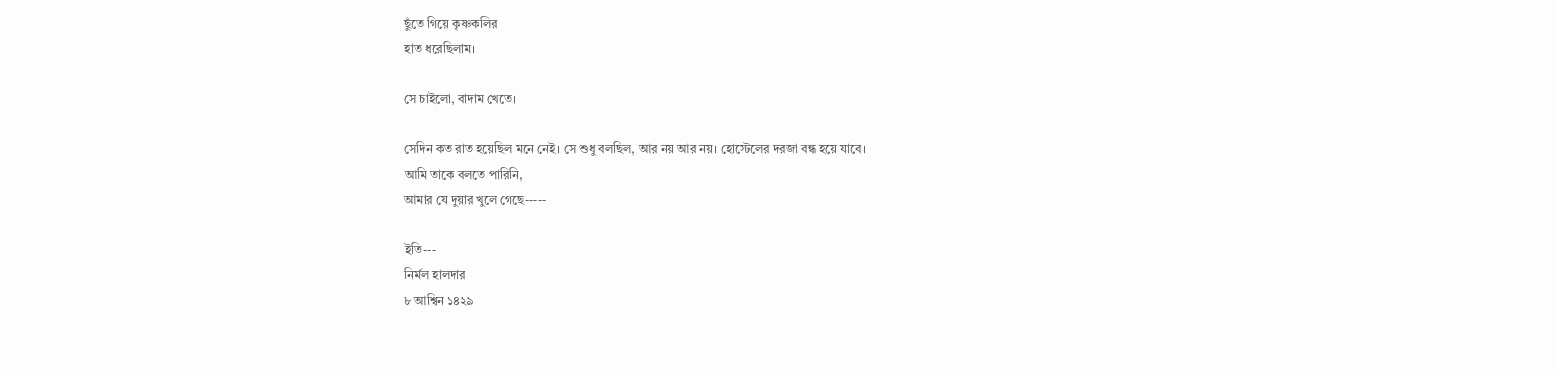ছুঁতে গিয়ে কৃষ্ণকলির
হাত ধরেছিলাম।

সে চাইলো, বাদাম খেতে।

সেদিন কত রাত হয়েছিল মনে নেই। সে শুধু বলছিল, আর নয় আর নয়। হোস্টেলের দরজা বন্ধ হয়ে যাবে।
আমি তাকে বলতে পারিনি,
আমার যে দুয়ার খুলে গেছে-----

ইতি---
নির্মল হালদার
৮ আশ্বিন ১৪২৯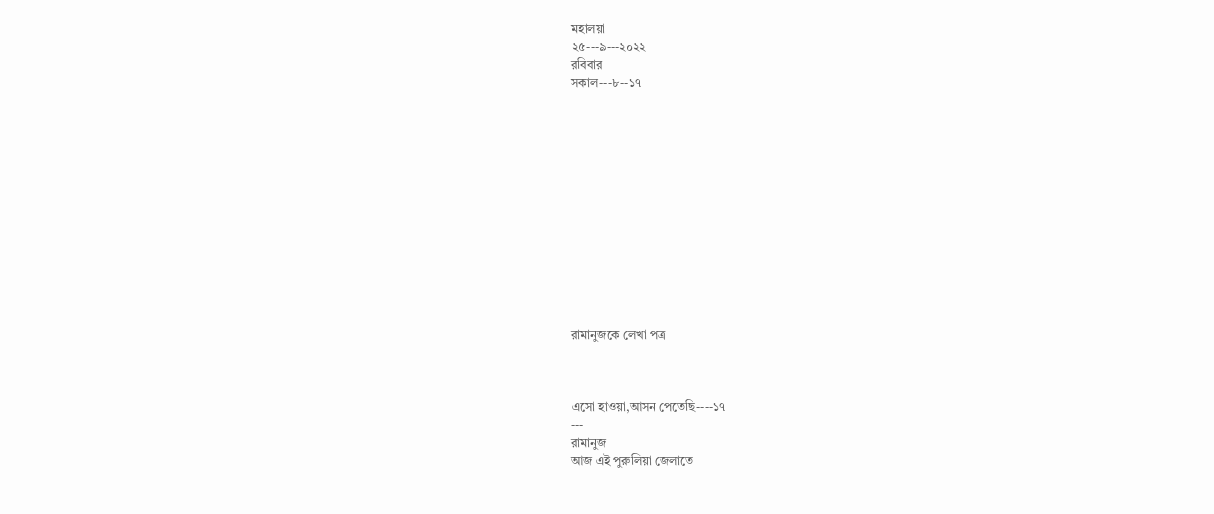মহালয়া
২৫---৯---২০২২
রবিবার
সকাল---৮--১৭













রামানুজকে লেখা পত্র



এসো হাওয়া,আসন পেতেছি----১৭
---
রামানুজ
আজ এই পুরুলিয়া জেলাতে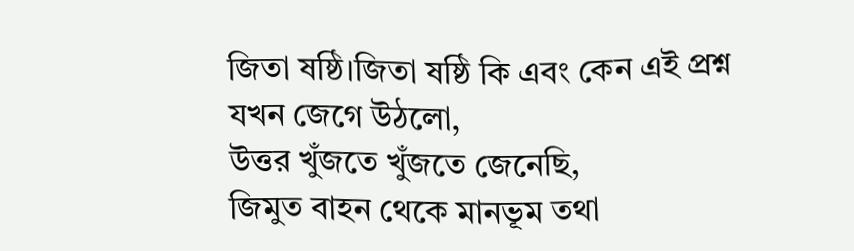জিতা ষষ্ঠি।জিতা ষষ্ঠি কি এবং কেন এই প্রশ্ন যখন জেগে উঠলো,
উত্তর খুঁজতে খুঁজতে জেনেছি,
জিমুত বাহন থেকে মানভূম তথা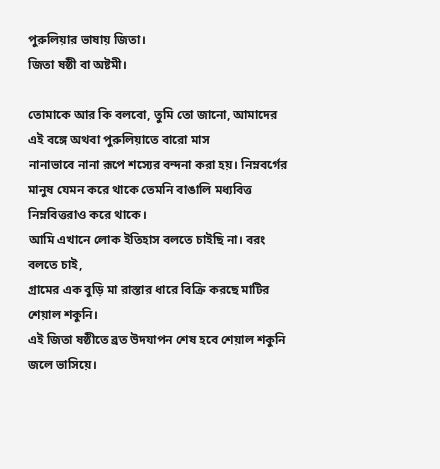পুরুলিয়ার ভাষায় জিতা।
জিতা ষষ্ঠী বা অষ্টমী।

তোমাকে আর কি বলবো, তুমি তো জানো, আমাদের এই বঙ্গে অথবা পুরুলিয়াতে বারো মাস
নানাভাবে নানা রূপে শস্যের বন্দনা করা হয়। নিম্নবর্গের মানুষ যেমন করে থাকে তেমনি বাঙালি মধ্যবিত্ত নিম্নবিত্তরাও করে থাকে।
আমি এখানে লোক ইতিহাস বলতে চাইছি না। বরং বলতে চাই,
গ্রামের এক বুড়ি মা রাস্তার ধারে বিক্রি করছে মাটির শেয়াল শকুনি।
এই জিতা ষষ্ঠীতে ব্রত উদযাপন শেষ হবে শেয়াল শকুনি জলে ভাসিয়ে।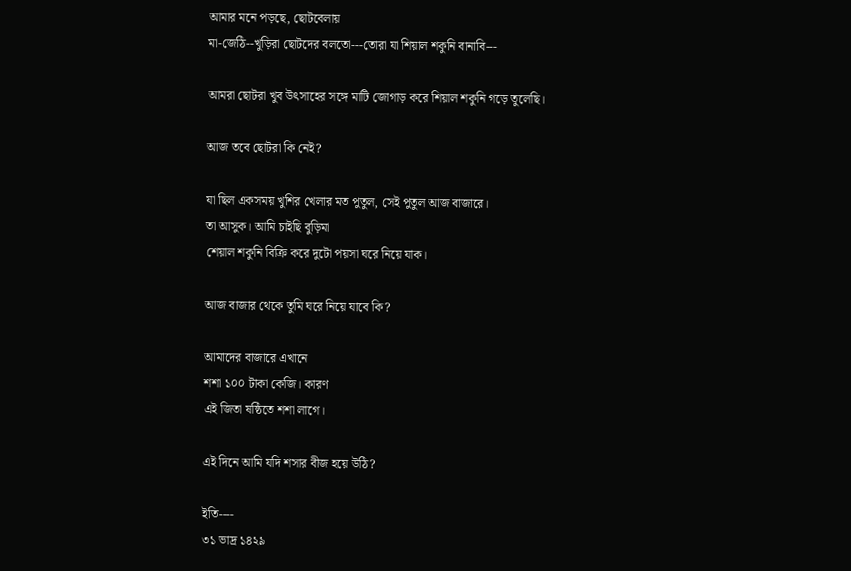আমার মনে পড়ছে, ছোটবেলায়
মা-জেঠি--খুড়িরা ছোটদের বলতো---তোরা যা শিয়াল শকুনি বানাবি---

আমরা ছোটরা খুব উৎসাহের সঙ্গে মাটি জোগাড় করে শিয়াল শকুনি গড়ে তুলেছি।

আজ তবে ছোটরা কি নেই?

যা ছিল একসময় খুশির খেলার মত পুতুল, সেই পুতুল আজ বাজারে।
তা আসুক। আমি চাইছি বুড়িমা
শেয়াল শকুনি বিক্রি করে দুটো পয়সা ঘরে নিয়ে যাক।

আজ বাজার থেকে তুমি ঘরে নিয়ে যাবে কি?

আমাদের বাজারে এখানে
শশা ১০০ টাকা কেজি। কারণ
এই জিতা ষষ্ঠিতে শশা লাগে।

এই দিনে আমি যদি শসার বীজ হয়ে উঠি?

ইতি----
৩১ ভাদ্র ১৪২৯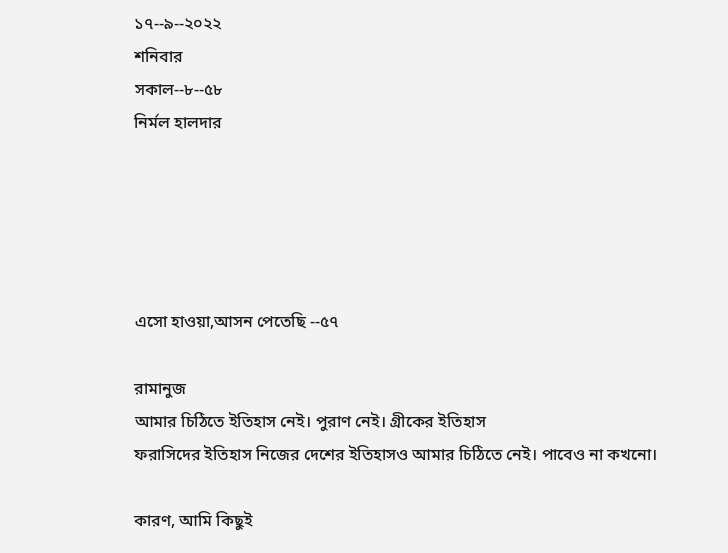১৭--৯--২০২২
শনিবার
সকাল--৮--৫৮
নির্মল হালদার





এসো হাওয়া,আসন পেতেছি --৫৭

রামানুজ
আমার চিঠিতে ইতিহাস নেই। পুরাণ নেই। গ্রীকের ইতিহাস
ফরাসিদের ইতিহাস নিজের দেশের ইতিহাসও আমার চিঠিতে নেই। পাবেও না কখনো।

কারণ, আমি কিছুই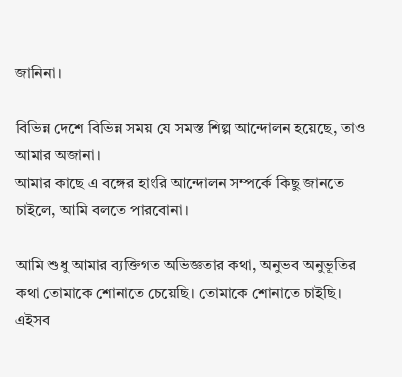জানিনা।

বিভিন্ন দেশে বিভিন্ন সময় যে সমস্ত শিল্প আন্দোলন হয়েছে, তাও আমার অজানা।
আমার কাছে এ বঙ্গের হাংরি আন্দোলন সম্পর্কে কিছু জানতে চাইলে, আমি বলতে পারবোনা।

আমি শুধু আমার ব্যক্তিগত অভিজ্ঞতার কথা, অনুভব অনুভূতির কথা তোমাকে শোনাতে চেয়েছি। তোমাকে শোনাতে চাইছি। এইসব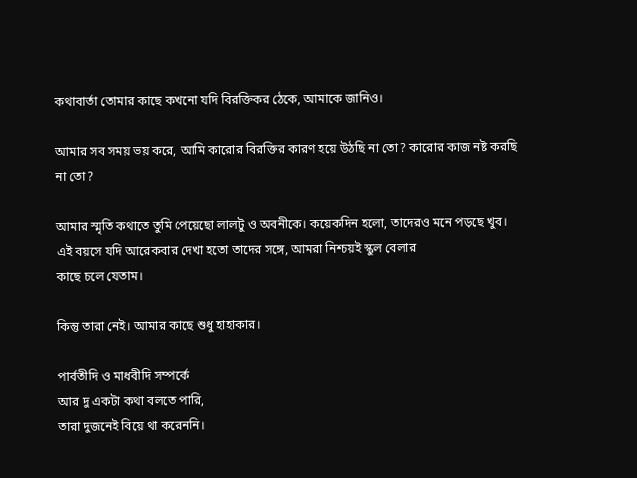কথাবার্তা তোমার কাছে কখনো যদি বিরক্তিকর ঠেকে, আমাকে জানিও।

আমার সব সময় ভয় করে, আমি কারোর বিরক্তির কারণ হয়ে উঠছি না তো? কারোর কাজ নষ্ট করছি না তো?

আমার স্মৃতি কথাতে তুমি পেয়েছো লালটু ও অবনীকে। কয়েকদিন হলো, তাদেরও মনে পড়ছে খুব। এই বয়সে যদি আরেকবার দেখা হতো তাদের সঙ্গে, আমরা নিশ্চয়ই স্কুল বেলার
কাছে চলে যেতাম।

কিন্তু তারা নেই। আমার কাছে শুধু হাহাকার।

পার্বতীদি ও মাধবীদি সম্পর্কে
আর দু একটা কথা বলতে পারি,
তারা দুজনেই বিয়ে থা করেননি।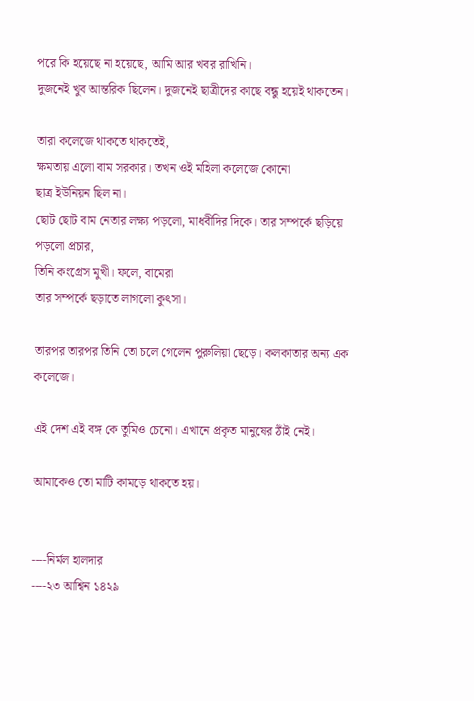পরে কি হয়েছে না হয়েছে, আমি আর খবর রাখিনি।
দুজনেই খুব আন্তরিক ছিলেন। দুজনেই ছাত্রীদের কাছে বন্ধু হয়েই থাকতেন।

তারা কলেজে থাকতে থাকতেই,
ক্ষমতায় এলো বাম সরকার। তখন ওই মহিলা কলেজে কোনো
ছাত্র ইউনিয়ন ছিল না।
ছোট ছোট বাম নেতার লক্ষ্য পড়লো, মাধবীদির দিকে। তার সম্পর্কে ছড়িয়ে পড়লো প্রচার,
তিনি কংগ্রেস মুখী। ফলে, বামেরা
তার সম্পর্কে ছড়াতে লাগলো কুৎসা।

তারপর তারপর তিনি তো চলে গেলেন পুরুলিয়া ছেড়ে। কলকাতার অন্য এক কলেজে।

এই দেশ এই বঙ্গ কে তুমিও চেনো। এখানে প্রকৃত মানুষের ঠাঁই নেই।

আমাকেও তো মাটি কামড়ে থাকতে হয়।


----নির্মল হালদার
----২৩ আশ্বিন ১৪২৯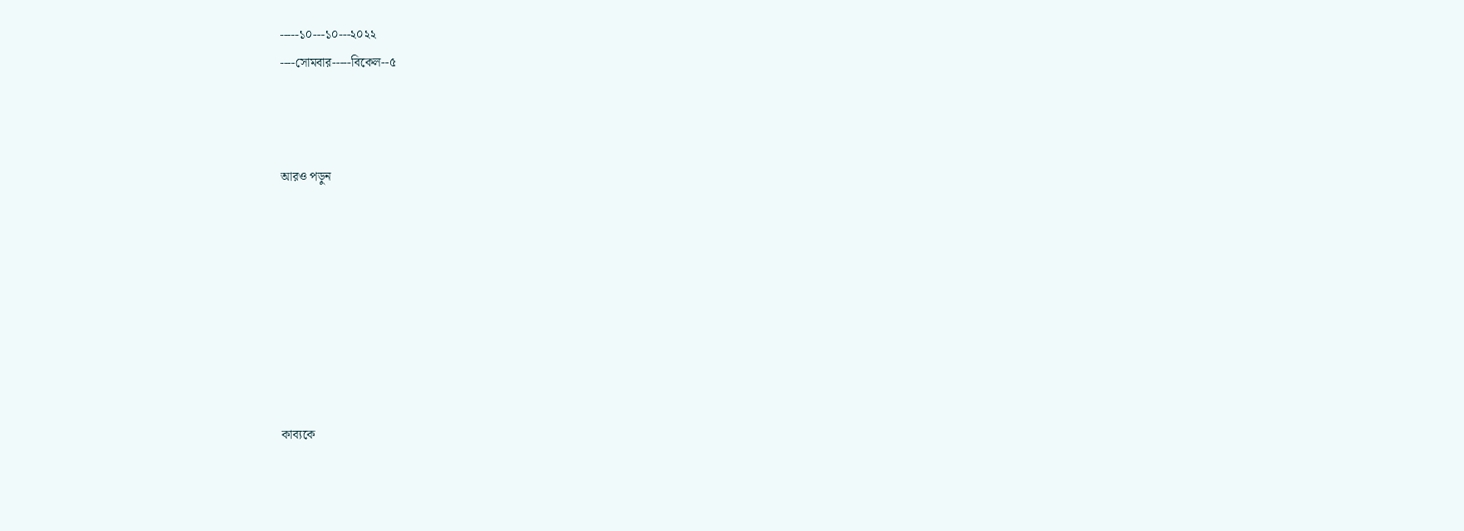-----১০---১০---২০২২
----সোমবার-----বিকেল--৫



আরও পড়ুন








কাব্যকে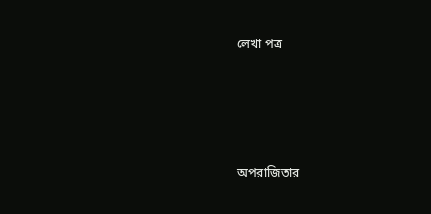লেখা পত্র




অপরাজিতার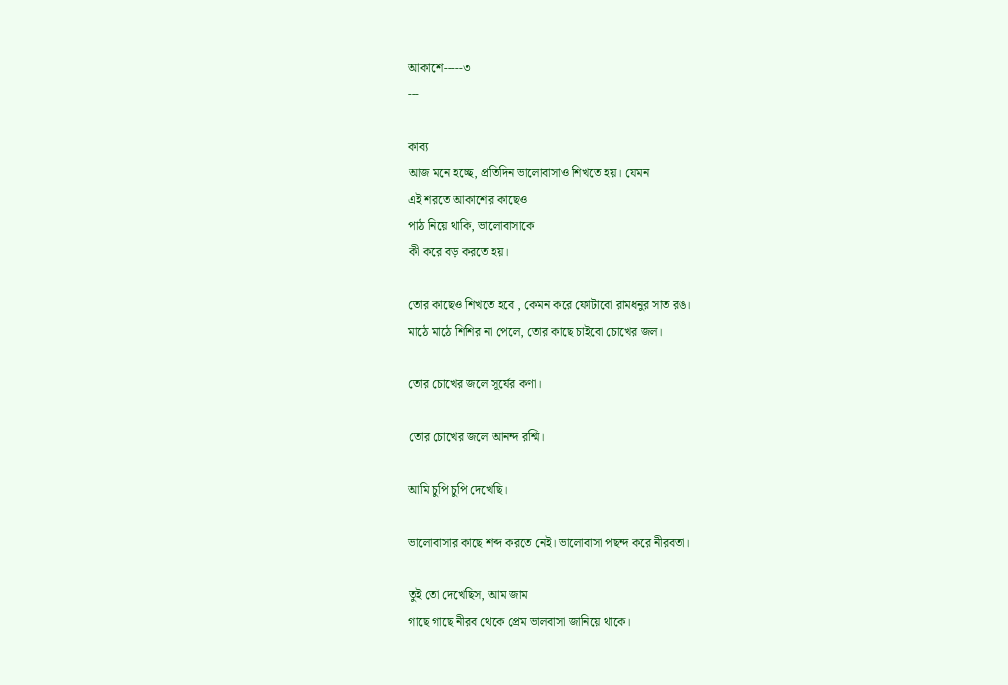আকাশে-----৩
---

কাব্য
আজ মনে হচ্ছে, প্রতিদিন ভালোবাসাও শিখতে হয়। যেমন
এই শরতে আকাশের কাছেও
পাঠ নিয়ে থাকি, ভালোবাসাকে
কী করে বড় করতে হয়।

তোর কাছেও শিখতে হবে , কেমন করে ফোটাবো রামধনুর সাত রঙ।
মাঠে মাঠে শিশির না পেলে, তোর কাছে চাইবো চোখের জল।

তোর চোখের জলে সূর্যের কণা।

তোর চোখের জলে আনন্দ রশ্মি।

আমি চুপি চুপি দেখেছি।

ভালোবাসার কাছে শব্দ করতে নেই। ভালোবাসা পছন্দ করে নীরবতা।

তুই তো দেখেছিস, আম জাম
গাছে গাছে নীরব থেকে প্রেম ভালবাসা জানিয়ে থাকে।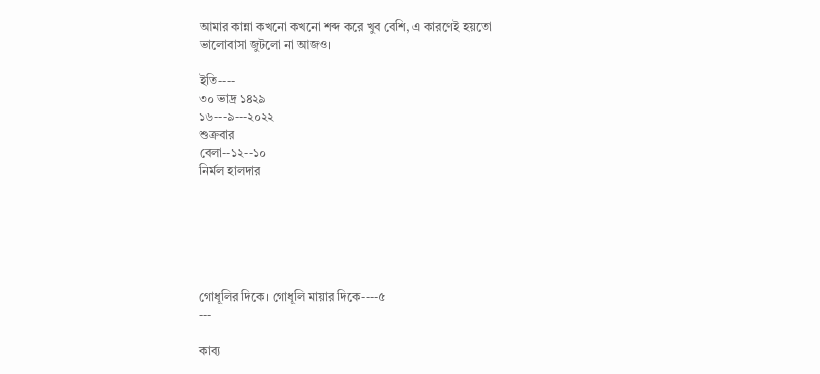আমার কান্না কখনো কখনো শব্দ করে খুব বেশি, এ কারণেই হয়তো
ভালোবাসা জুটলো না আজও।

ইতি----
৩০ ভাদ্র ১৪২৯
১৬---৯---২০২২
শুক্রবার
বেলা--১২--১০
নির্মল হালদার






গোধূলির দিকে। গোধূলি মায়ার দিকে----৫
---

কাব্য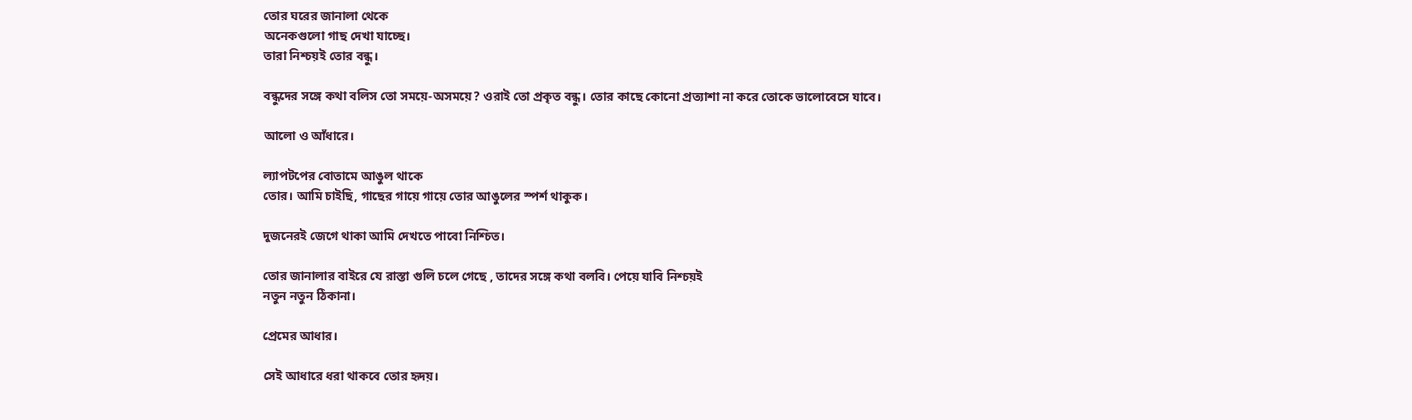তোর ঘরের জানালা থেকে
অনেকগুলো গাছ দেখা যাচ্ছে।
তারা নিশ্চয়ই তোর বন্ধু।

বন্ধুদের সঙ্গে কথা বলিস তো সময়ে-অসময়ে? ওরাই তো প্রকৃত বন্ধু। তোর কাছে কোনো প্রত্যাশা না করে তোকে ভালোবেসে যাবে।

আলো ও আঁধারে।

ল্যাপটপের বোতামে আঙুল থাকে
তোর। আমি চাইছি, গাছের গায়ে গায়ে তোর আঙুলের স্পর্শ থাকুক।

দুজনেরই জেগে থাকা আমি দেখতে পাবো নিশ্চিত।

তোর জানালার বাইরে যে রাস্তা গুলি চলে গেছে , তাদের সঙ্গে কথা বলবি। পেয়ে যাবি নিশ্চয়ই
নতুন নতুন ঠিকানা।

প্রেমের আধার।

সেই আধারে ধরা থাকবে তোর হৃদয়।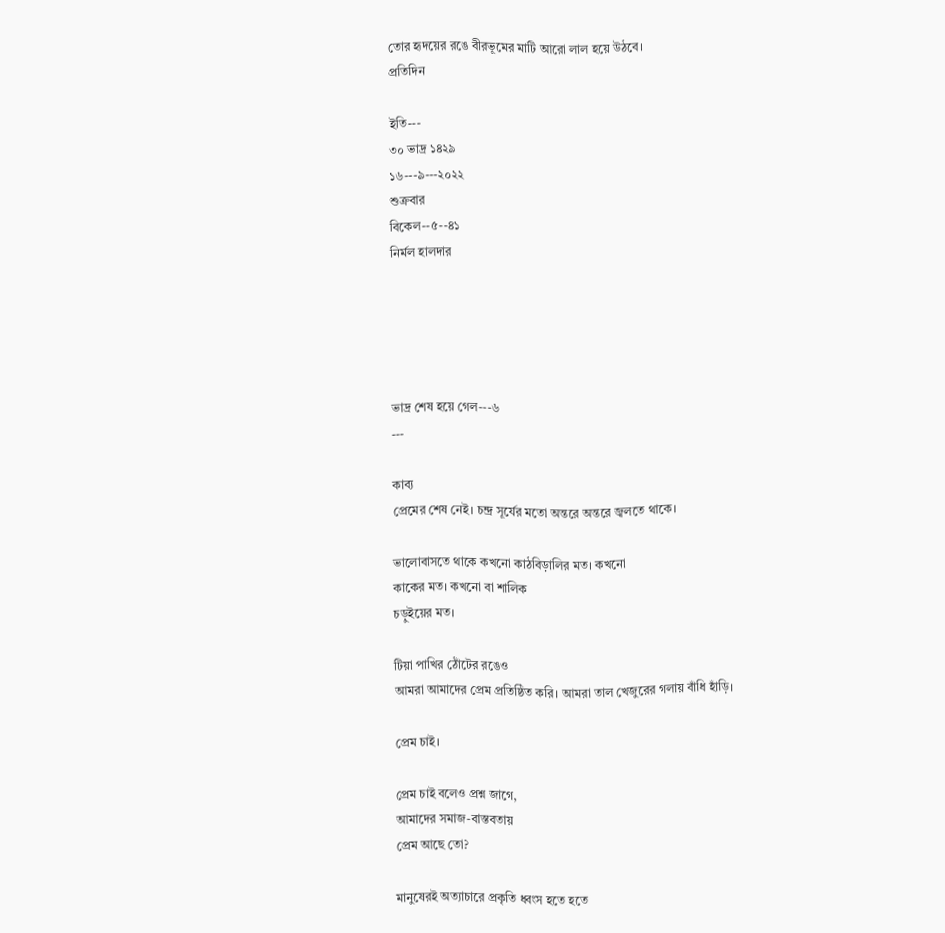তোর হৃদয়ের রঙে বীরভূমের মাটি আরো লাল হয়ে উঠবে।
প্রতিদিন ‌

ইতি---
৩০ ভাদ্র ১৪২৯
১৬---৯---২০২২
শুক্রবার
বিকেল--৫--৪১
নির্মল হালদার





ভাদ্র শেষ হয়ে গেল---৬
---

কাব্য
প্রেমের শেষ নেই। চন্দ্র সূর্যের মতো অন্তরে অন্তরে জ্বলতে থাকে।

ভালোবাসতে থাকে কখনো কাঠবিড়ালির মত। কখনো
কাকের মত। কখনো বা শালিক
চড়ুইয়ের মত।

টিয়া পাখির ঠোঁটের রঙেও
আমরা আমাদের প্রেম প্রতিষ্ঠিত করি। আমরা তাল খেজুরের গলায় বাঁধি হাঁড়ি।

প্রেম চাই।

প্রেম চাই বলেও প্রশ্ন জাগে,
আমাদের সমাজ-বাস্তবতায়
প্রেম আছে তো?

মানুষেরই অত্যাচারে প্রকৃতি ধ্বংস হতে হতে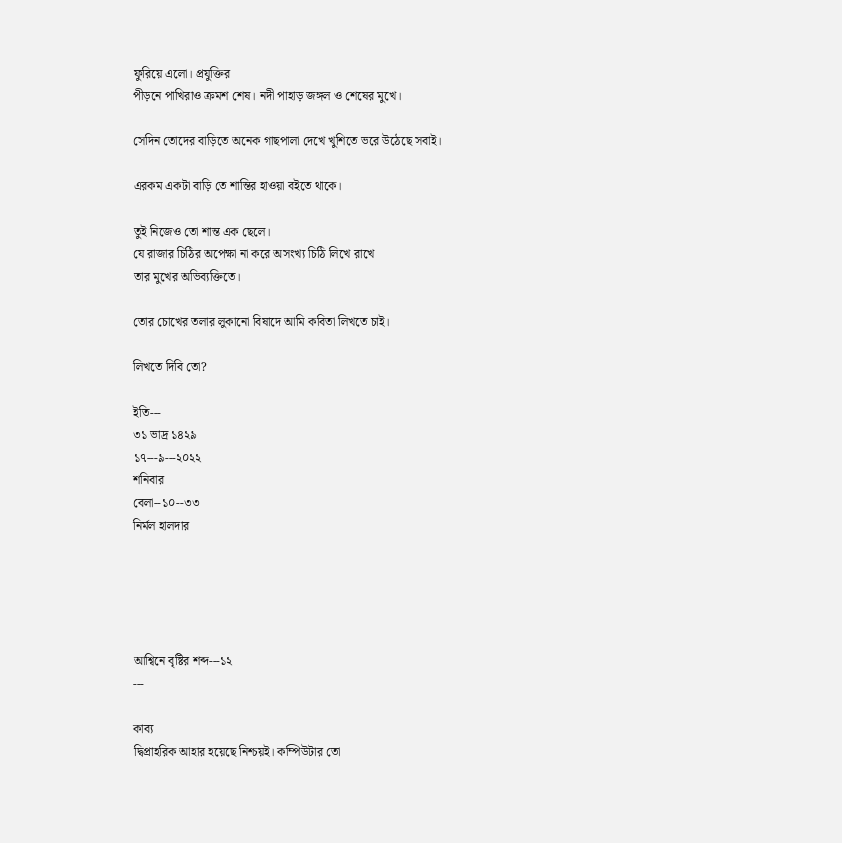ফুরিয়ে এলো। প্রযুক্তির
পীড়নে পাখিরাও ক্রমশ শেষ। নদী পাহাড় জঙ্গল ও শেষের মুখে।

সেদিন তোদের বাড়িতে অনেক গাছপালা দেখে খুশিতে ভরে উঠেছে সবাই।

এরকম একটা বাড়ি তে শান্তির হাওয়া বইতে থাকে।

তুই নিজেও তো শান্ত এক ছেলে।
যে রাজার চিঠির অপেক্ষা না করে অসংখ্য চিঠি লিখে রাখে
তার মুখের অভিব্যক্তিতে।

তোর চোখের তলার লুকানো বিষাদে আমি কবিতা লিখতে চাই।

লিখতে দিবি তো?

ইতি---
৩১ ভাদ্র ১৪২৯
১৭---৯---২০২২
শনিবার
বেলা--১০--৩৩
নির্মল হালদার





আশ্বিনে বৃষ্টির শব্দ---১২
---

কাব্য
দ্বিপ্রাহরিক আহার হয়েছে নিশ্চয়ই। কম্পিউটার তো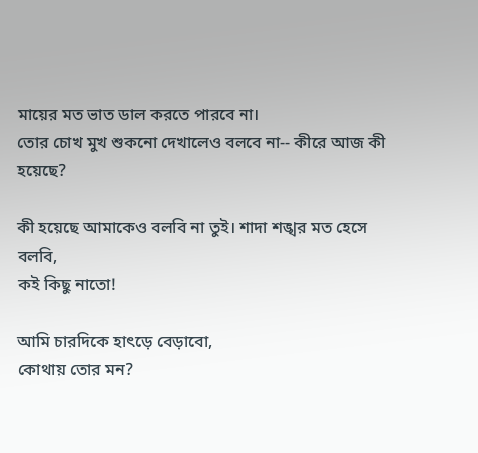মায়ের মত ভাত ডাল করতে পারবে না।
তোর চোখ মুখ শুকনো দেখালেও বলবে না-- কীরে আজ কী হয়েছে?

কী হয়েছে আমাকেও বলবি না তুই। শাদা শঙ্খর মত হেসে বলবি,
কই কিছু নাতো!

আমি চারদিকে হাৎড়ে বেড়াবো,
কোথায় তোর মন?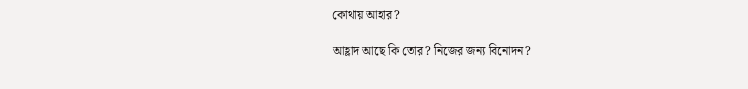কোথায় আহার?

আহ্লাদ আছে কি তোর? নিজের জন্য বিনোদন?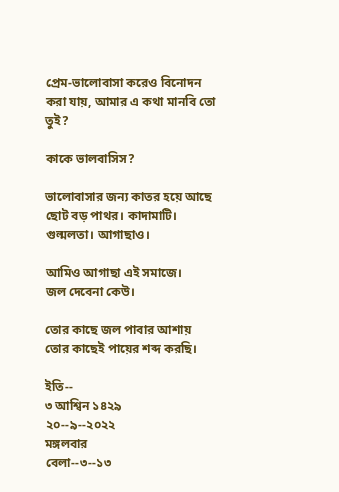প্রেম-ভালোবাসা করেও বিনোদন করা যায়, আমার এ কথা মানবি তো তুই?

কাকে ভালবাসিস?

ভালোবাসার জন্য কাতর হয়ে আছে ছোট বড় পাথর। কাদামাটি। গুল্মলতা। আগাছাও।

আমিও আগাছা এই সমাজে।
জল দেবেনা কেউ।

তোর কাছে জল পাবার আশায়
তোর কাছেই পায়ের শব্দ করছি।

ইতি--
৩ আশ্বিন ১৪২৯
২০--৯--২০২২
মঙ্গলবার
বেলা--৩--১৩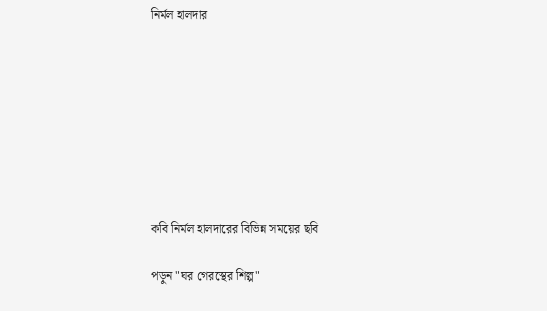নির্মল হালদার








কবি নির্মল হালদারের বিভিন্ন সময়ের ছবি

পড়ুন "ঘর গেরস্থের শিল্প"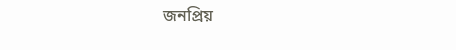জনপ্রিয়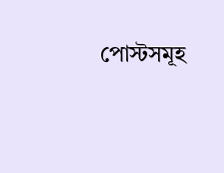পোস্টসমূহ